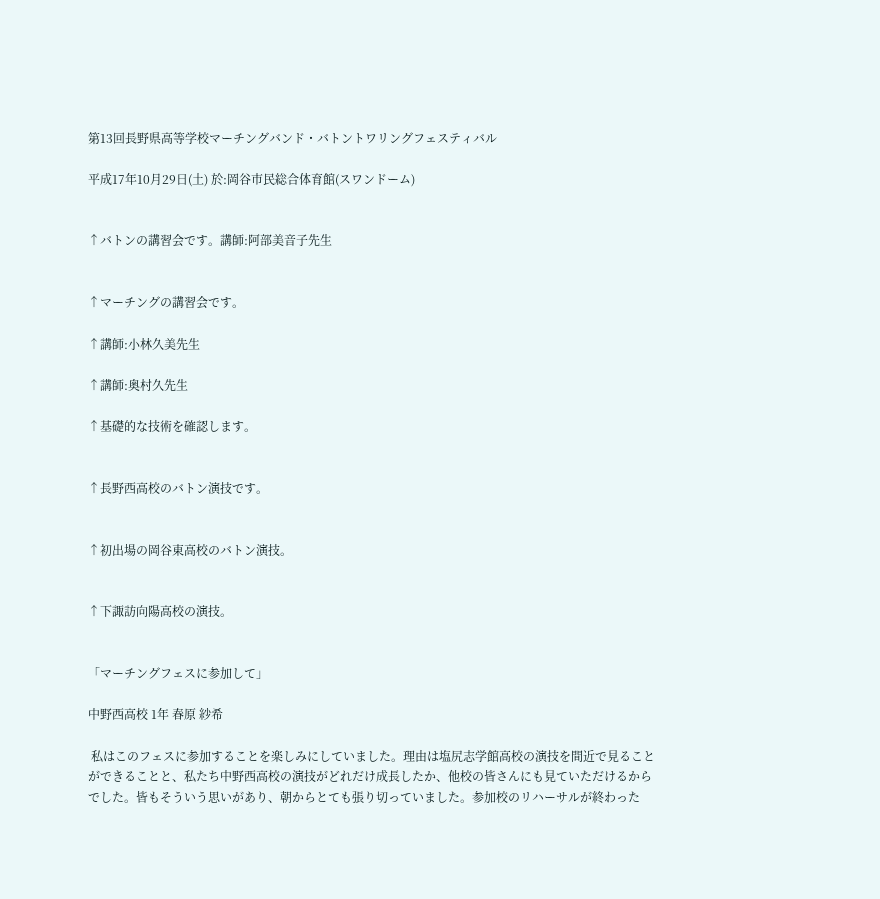第13回長野県高等学校マーチングバンド・バトントワリングフェスティバル

平成17年10月29日(土) 於:岡谷市民総合体育館(スワンドーム)


↑バトンの講習会です。講師:阿部美音子先生


↑マーチングの講習会です。

↑講師:小林久美先生

↑講師:奥村久先生

↑基礎的な技術を確認します。


↑長野西高校のバトン演技です。


↑初出場の岡谷東高校のバトン演技。


↑下諏訪向陽高校の演技。


「マーチングフェスに参加して」

中野西高校 1年 春原 紗希

 私はこのフェスに参加することを楽しみにしていました。理由は塩尻志学館高校の演技を間近で見ることができることと、私たち中野西高校の演技がどれだけ成長したか、他校の皆さんにも見ていただけるからでした。皆もそういう思いがあり、朝からとても張り切っていました。参加校のリハーサルが終わった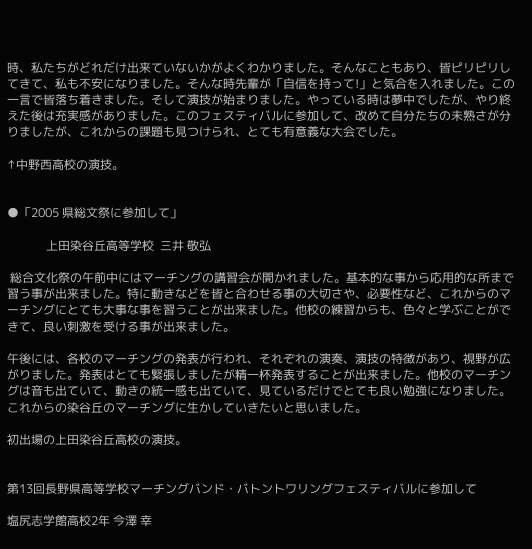時、私たちがどれだけ出来ていないかがよくわかりました。そんなこともあり、皆ピリピリしてきて、私も不安になりました。そんな時先輩が「自信を持って!」と気合を入れました。この一言で皆落ち着きました。そして演技が始まりました。やっている時は夢中でしたが、やり終えた後は充実感がありました。このフェスティバルに参加して、改めて自分たちの未熟さが分りましたが、これからの課題も見つけられ、とても有意義な大会でした。

↑中野西高校の演技。


●「2005 県総文祭に参加して」

             上田染谷丘高等学校  三井 敬弘

 総合文化祭の午前中にはマーチングの講習会が開かれました。基本的な事から応用的な所まで習う事が出来ました。特に動きなどを皆と合わせる事の大切さや、必要性など、これからのマーチングにとても大事な事を習うことが出来ました。他校の練習からも、色々と学ぶことができて、良い刺激を受ける事が出来ました。

午後には、各校のマーチングの発表が行われ、それぞれの演奏、演技の特徴があり、視野が広がりました。発表はとても緊張しましたが精一杯発表することが出来ました。他校のマーチングは音も出ていて、動きの統一感も出ていて、見ているだけでとても良い勉強になりました。これからの染谷丘のマーチングに生かしていきたいと思いました。

初出場の上田染谷丘高校の演技。


第13回長野県高等学校マーチングバンド・バトントワリングフェスティバルに参加して

塩尻志学館高校2年 今澤 幸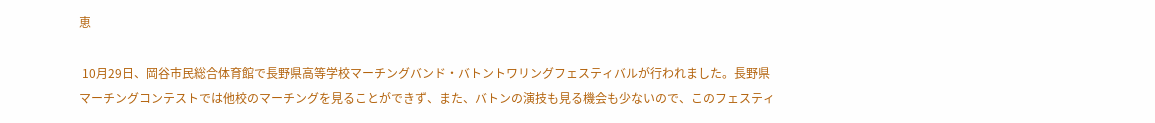恵

 10月29日、岡谷市民総合体育館で長野県高等学校マーチングバンド・バトントワリングフェスティバルが行われました。長野県マーチングコンテストでは他校のマーチングを見ることができず、また、バトンの演技も見る機会も少ないので、このフェスティ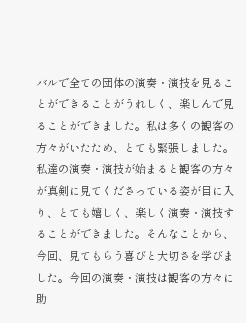バルで全ての団体の演奏・演技を見ることができることがうれしく、楽しんで見ることができました。私は多くの観客の方々がいたため、とても緊張しました。私達の演奏・演技が始まると観客の方々が真剣に見てくださっている姿が目に入り、とても嬉しく、楽しく演奏・演技することができました。そんなことから、今回、見てもらう喜びと大切さを学びました。今回の演奏・演技は観客の方々に助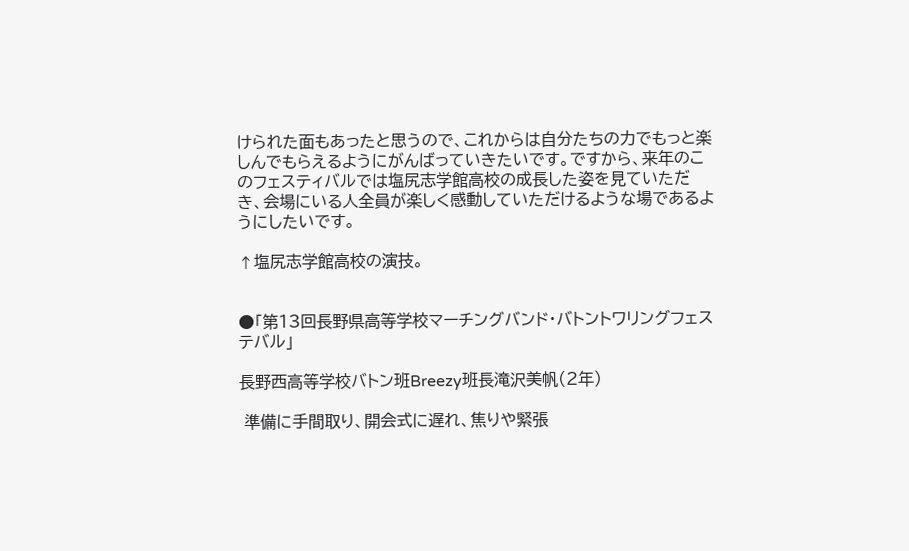けられた面もあったと思うので、これからは自分たちの力でもっと楽しんでもらえるようにがんばっていきたいです。ですから、来年のこのフェスティバルでは塩尻志学館高校の成長した姿を見ていただき、会場にいる人全員が楽しく感動していただけるような場であるようにしたいです。

↑塩尻志学館高校の演技。


●「第13回長野県高等学校マーチングバンド・バトントワリングフェステバル」

長野西高等学校バトン班Breezy班長滝沢美帆(2年)

 準備に手間取り、開会式に遅れ、焦りや緊張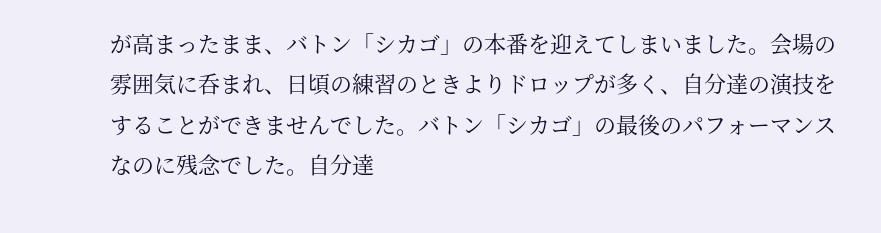が高まったまま、バトン「シカゴ」の本番を迎えてしまいました。会場の雰囲気に呑まれ、日頃の練習のときよりドロップが多く、自分達の演技をすることができませんでした。バトン「シカゴ」の最後のパフォーマンスなのに残念でした。自分達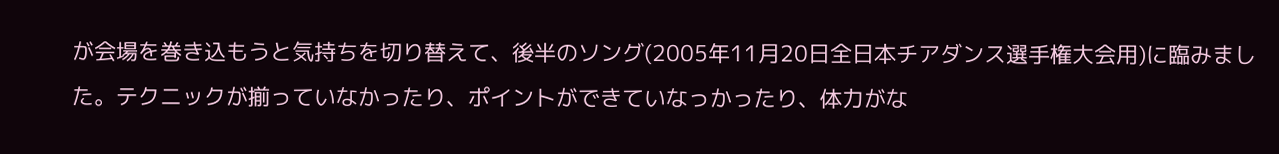が会場を巻き込もうと気持ちを切り替えて、後半のソング(2005年11月20日全日本チアダンス選手権大会用)に臨みました。テクニックが揃っていなかったり、ポイントができていなっかったり、体力がな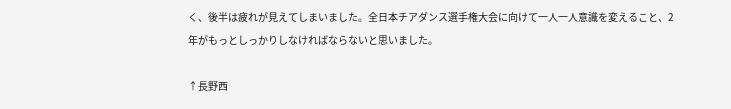く、後半は疲れが見えてしまいました。全日本チアダンス選手権大会に向けて一人一人意識を変えること、2年がもっとしっかりしなければならないと思いました。

↑長野西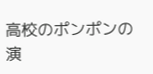高校のポンポンの演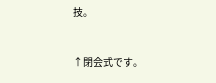技。


↑閉会式です。